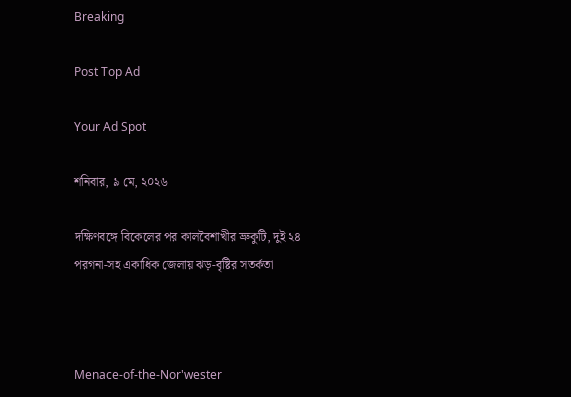Breaking

Post Top Ad

Your Ad Spot

শনিবার, ৯ মে, ২০২৬

দক্ষিণবঙ্গে বিকেলের পর কালবৈশাখীর ভ্রুকুটি, দুই ২৪ পরগনা-সহ একাধিক জেলায় ঝড়-বৃষ্টির সতর্কতা



Menace-of-the-Nor'wester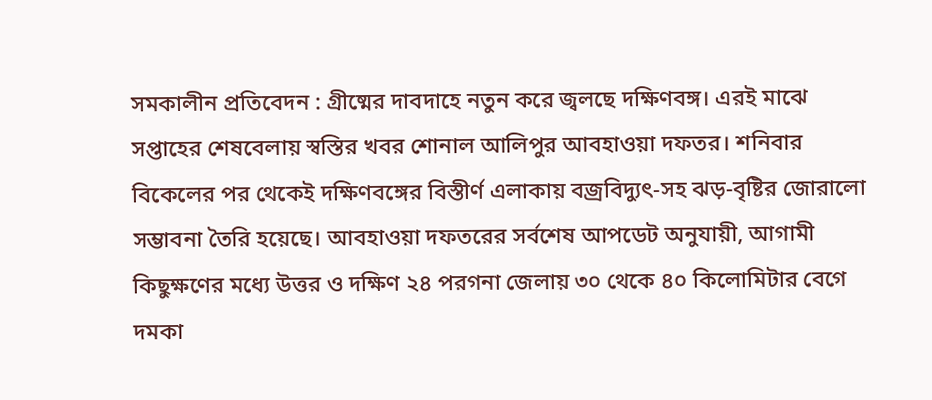সমকালীন প্রতিবেদন : গ্রীষ্মের দাবদাহে নতুন করে জ্বলছে দক্ষিণবঙ্গ। এরই মাঝে সপ্তাহের শেষবেলায় স্বস্তির খবর শোনাল আলিপুর আবহাওয়া দফতর। শনিবার বিকেলের পর থেকেই দক্ষিণবঙ্গের বিস্তীর্ণ এলাকায় বজ্রবিদ্যুৎ-সহ ঝড়-বৃষ্টির জোরালো সম্ভাবনা তৈরি হয়েছে। আবহাওয়া দফতরের সর্বশেষ আপডেট অনুযায়ী, আগামী কিছুক্ষণের মধ্যে উত্তর ও দক্ষিণ ২৪ পরগনা জেলায় ৩০ থেকে ৪০ কিলোমিটার বেগে দমকা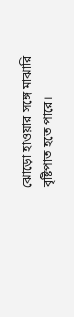ঝোড়ো হাওয়ার সঙ্গে মাঝারি বৃষ্টিপাত হতে পারে।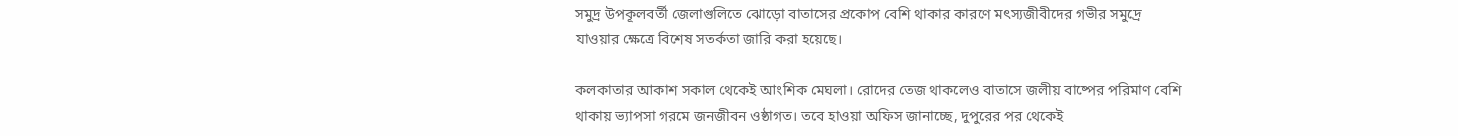সমুদ্র উপকূলবর্তী জেলাগুলিতে ঝোড়ো বাতাসের প্রকোপ বেশি থাকার কারণে মৎস্যজীবীদের গভীর সমুদ্রে যাওয়ার ক্ষেত্রে বিশেষ সতর্কতা জারি করা হয়েছে।

কলকাতার আকাশ সকাল থেকেই আংশিক মেঘলা। রোদের তেজ থাকলেও বাতাসে জলীয় বাষ্পের পরিমাণ বেশি থাকায় ভ্যাপসা গরমে জনজীবন ওষ্ঠাগত। তবে হাওয়া অফিস জানাচ্ছে, দুপুরের পর থেকেই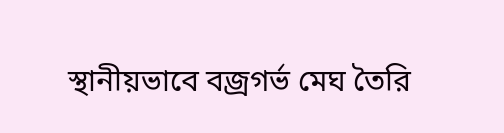স্থানীয়ভাবে বজ্রগর্ভ মেঘ তৈরি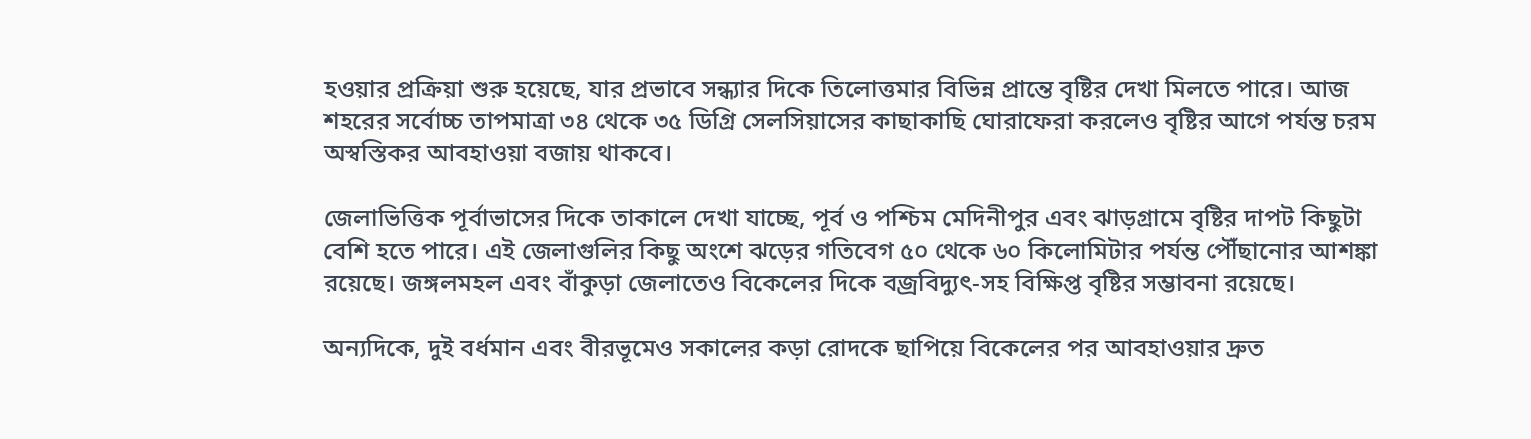হওয়ার প্রক্রিয়া শুরু হয়েছে, যার প্রভাবে সন্ধ্যার দিকে তিলোত্তমার বিভিন্ন প্রান্তে বৃষ্টির দেখা মিলতে পারে। আজ শহরের সর্বোচ্চ তাপমাত্রা ৩৪ থেকে ৩৫ ডিগ্রি সেলসিয়াসের কাছাকাছি ঘোরাফেরা করলেও বৃষ্টির আগে পর্যন্ত চরম অস্বস্তিকর আবহাওয়া বজায় থাকবে।

জেলাভিত্তিক পূর্বাভাসের দিকে তাকালে দেখা যাচ্ছে, পূর্ব ও পশ্চিম মেদিনীপুর এবং ঝাড়গ্রামে বৃষ্টির দাপট কিছুটা বেশি হতে পারে। এই জেলাগুলির কিছু অংশে ঝড়ের গতিবেগ ৫০ থেকে ৬০ কিলোমিটার পর্যন্ত পৌঁছানোর আশঙ্কা রয়েছে। জঙ্গলমহল এবং বাঁকুড়া জেলাতেও বিকেলের দিকে বজ্রবিদ্যুৎ-সহ বিক্ষিপ্ত বৃষ্টির সম্ভাবনা রয়েছে।

অন্যদিকে, দুই বর্ধমান এবং বীরভূমেও সকালের কড়া রোদকে ছাপিয়ে বিকেলের পর আবহাওয়ার দ্রুত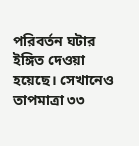পরিবর্তন ঘটার ইঙ্গিত দেওয়া হয়েছে। সেখানেও তাপমাত্রা ৩৩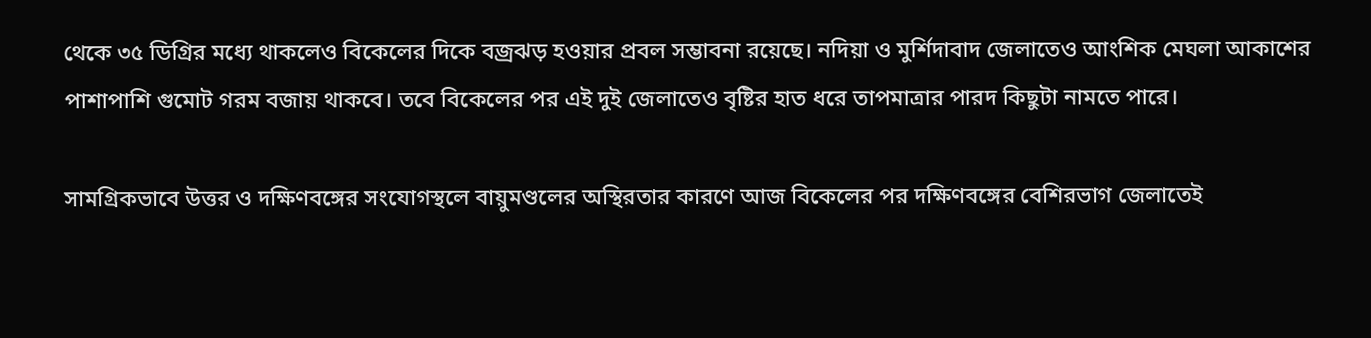থেকে ৩৫ ডিগ্রির মধ্যে থাকলেও বিকেলের দিকে বজ্রঝড় হওয়ার প্রবল সম্ভাবনা রয়েছে। নদিয়া ও মুর্শিদাবাদ জেলাতেও আংশিক মেঘলা আকাশের পাশাপাশি গুমোট গরম বজায় থাকবে। তবে বিকেলের পর এই দুই জেলাতেও বৃষ্টির হাত ধরে তাপমাত্রার পারদ কিছুটা নামতে পারে।

সামগ্রিকভাবে উত্তর ও দক্ষিণবঙ্গের সংযোগস্থলে বায়ুমণ্ডলের অস্থিরতার কারণে আজ বিকেলের পর দক্ষিণবঙ্গের বেশিরভাগ জেলাতেই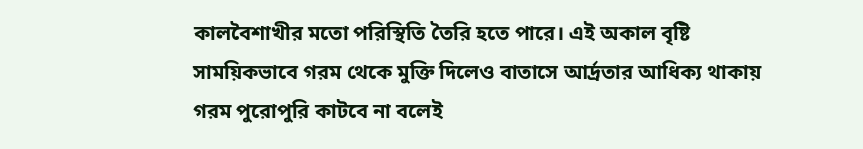কালবৈশাখীর মতো পরিস্থিতি তৈরি হতে পারে। এই অকাল বৃষ্টি সাময়িকভাবে গরম থেকে মুক্তি দিলেও বাতাসে আর্দ্রতার আধিক্য থাকায় গরম পুরোপুরি কাটবে না বলেই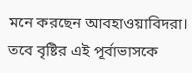মনে করছেন আবহাওয়াবিদরা। তবে বৃষ্টির এই পূর্বাভাসকে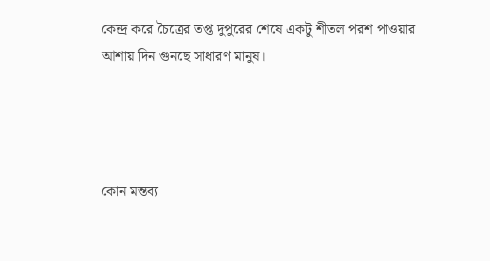কেন্দ্র করে চৈত্রের তপ্ত দুপুরের শেষে একটু শীতল পরশ পাওয়ার আশায় দিন গুনছে সাধারণ মানুষ।‌




কোন মন্তব্য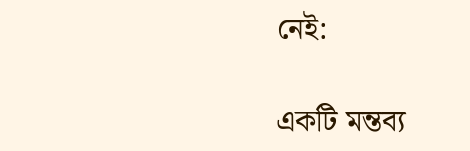নেই:

একটি মন্তব্য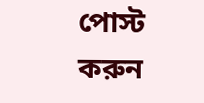পোস্ট করুন